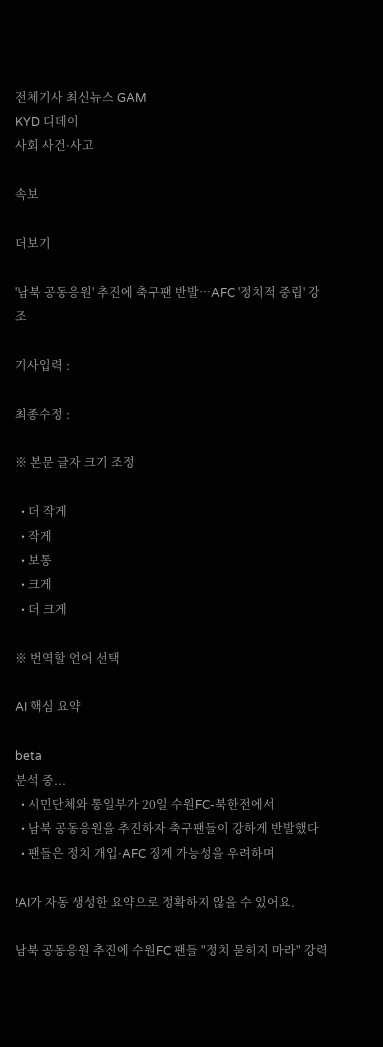전체기사 최신뉴스 GAM
KYD 디데이
사회 사건·사고

속보

더보기

'남북 공동응원' 추진에 축구팬 반발…AFC '정치적 중립' 강조

기사입력 :

최종수정 :

※ 본문 글자 크기 조정

  • 더 작게
  • 작게
  • 보통
  • 크게
  • 더 크게

※ 번역할 언어 선택

AI 핵심 요약

beta
분석 중...
  • 시민단체와 통일부가 20일 수원FC-북한전에서
  • 남북 공동응원을 추진하자 축구팬들이 강하게 반발했다
  • 팬들은 정치 개입·AFC 징계 가능성을 우려하며

!AI가 자동 생성한 요약으로 정확하지 않을 수 있어요.

남북 공동응원 추진에 수원FC 팬들 "정치 묻히지 마라" 강력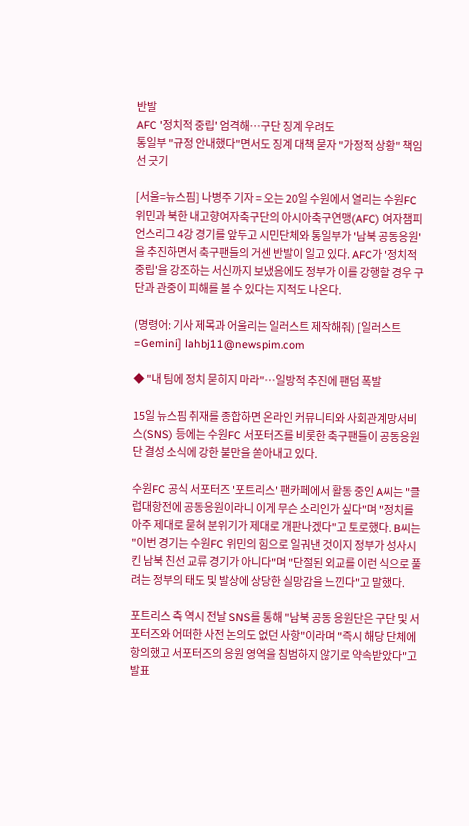반발
AFC '정치적 중립' 엄격해…구단 징계 우려도
통일부 "규정 안내했다"면서도 징계 대책 묻자 "가정적 상황" 책임 선 긋기

[서울=뉴스핌] 나병주 기자 = 오는 20일 수원에서 열리는 수원FC 위민과 북한 내고향여자축구단의 아시아축구연맹(AFC) 여자챔피언스리그 4강 경기를 앞두고 시민단체와 통일부가 '남북 공동응원'을 추진하면서 축구팬들의 거센 반발이 일고 있다. AFC가 '정치적 중립'을 강조하는 서신까지 보냈음에도 정부가 이를 강행할 경우 구단과 관중이 피해를 볼 수 있다는 지적도 나온다.

(명령어: 기사 제목과 어울리는 일러스트 제작해줘) [일러스트=Gemini] lahbj11@newspim.com

◆ "내 팀에 정치 묻히지 마라"…일방적 추진에 팬덤 폭발

15일 뉴스핌 취재를 종합하면 온라인 커뮤니티와 사회관계망서비스(SNS) 등에는 수원FC 서포터즈를 비롯한 축구팬들이 공동응원단 결성 소식에 강한 불만을 쏟아내고 있다.

수원FC 공식 서포터즈 '포트리스' 팬카페에서 활동 중인 A씨는 "클럽대항전에 공동응원이라니 이게 무슨 소리인가 싶다"며 "정치를 아주 제대로 묻혀 분위기가 제대로 개판나겠다"고 토로했다. B씨는 "이번 경기는 수원FC 위민의 힘으로 일궈낸 것이지 정부가 성사시킨 남북 친선 교류 경기가 아니다"며 "단절된 외교를 이런 식으로 풀려는 정부의 태도 및 발상에 상당한 실망감을 느낀다"고 말했다.

포트리스 측 역시 전날 SNS를 통해 "남북 공동 응원단은 구단 및 서포터즈와 어떠한 사전 논의도 없던 사항"이라며 "즉시 해당 단체에 항의했고 서포터즈의 응원 영역을 침범하지 않기로 약속받았다"고 발표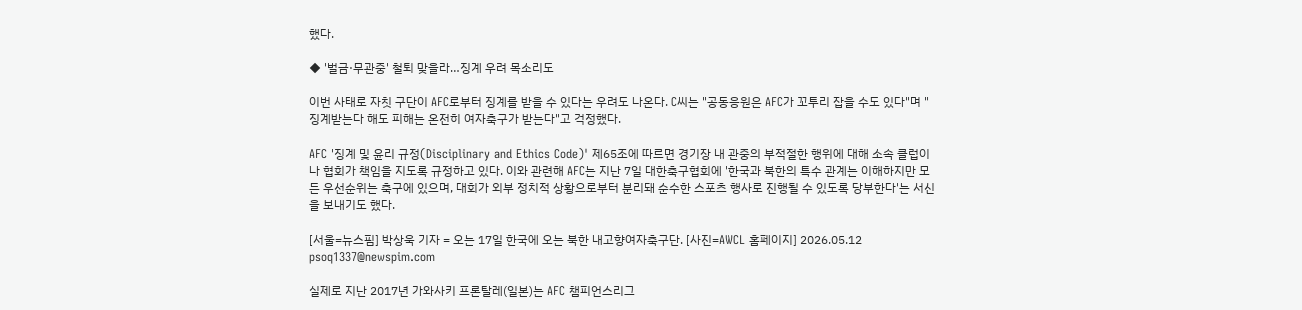했다.

◆ '벌금·무관중' 철퇴 맞을라…징계 우려 목소리도

이번 사태로 자칫 구단이 AFC로부터 징계를 받을 수 있다는 우려도 나온다. C씨는 "공동응원은 AFC가 꼬투리 잡을 수도 있다"며 "징계받는다 해도 피해는 온전히 여자축구가 받는다"고 걱정했다.

AFC '징계 및 윤리 규정(Disciplinary and Ethics Code)' 제65조에 따르면 경기장 내 관중의 부적절한 행위에 대해 소속 클럽이나 협회가 책임을 지도록 규정하고 있다. 이와 관련해 AFC는 지난 7일 대한축구협회에 '한국과 북한의 특수 관계는 이해하지만 모든 우선순위는 축구에 있으며, 대회가 외부 정치적 상황으로부터 분리돼 순수한 스포츠 행사로 진행될 수 있도록 당부한다'는 서신을 보내기도 했다.

[서울=뉴스핌] 박상욱 기자 = 오는 17일 한국에 오는 북한 내고향여자축구단. [사진=AWCL 홈페이지] 2026.05.12 psoq1337@newspim.com

실제로 지난 2017년 가와사키 프론탈레(일본)는 AFC 챔피언스리그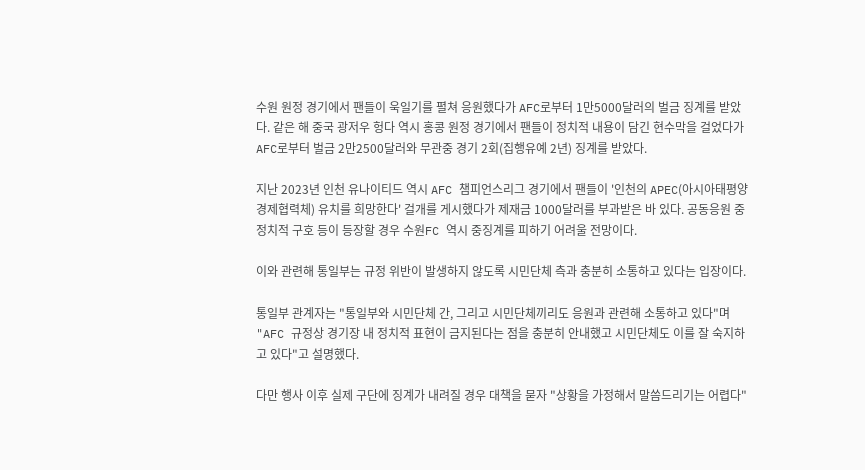수원 원정 경기에서 팬들이 욱일기를 펼쳐 응원했다가 AFC로부터 1만5000달러의 벌금 징계를 받았다. 같은 해 중국 광저우 헝다 역시 홍콩 원정 경기에서 팬들이 정치적 내용이 담긴 현수막을 걸었다가 AFC로부터 벌금 2만2500달러와 무관중 경기 2회(집행유예 2년) 징계를 받았다.

지난 2023년 인천 유나이티드 역시 AFC 챔피언스리그 경기에서 팬들이 '인천의 APEC(아시아태평양경제협력체) 유치를 희망한다' 걸개를 게시했다가 제재금 1000달러를 부과받은 바 있다. 공동응원 중 정치적 구호 등이 등장할 경우 수원FC 역시 중징계를 피하기 어려울 전망이다.

이와 관련해 통일부는 규정 위반이 발생하지 않도록 시민단체 측과 충분히 소통하고 있다는 입장이다.

통일부 관계자는 "통일부와 시민단체 간, 그리고 시민단체끼리도 응원과 관련해 소통하고 있다"며 "AFC 규정상 경기장 내 정치적 표현이 금지된다는 점을 충분히 안내했고 시민단체도 이를 잘 숙지하고 있다"고 설명했다.

다만 행사 이후 실제 구단에 징계가 내려질 경우 대책을 묻자 "상황을 가정해서 말씀드리기는 어렵다"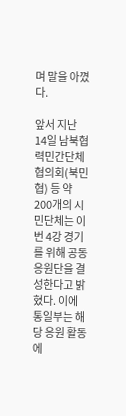며 말을 아꼈다.

앞서 지난 14일 남북협력민간단체협의회(북민협) 등 약 200개의 시민단체는 이번 4강 경기를 위해 공동 응원단을 결성한다고 밝혔다. 이에 통일부는 해당 응원 활동에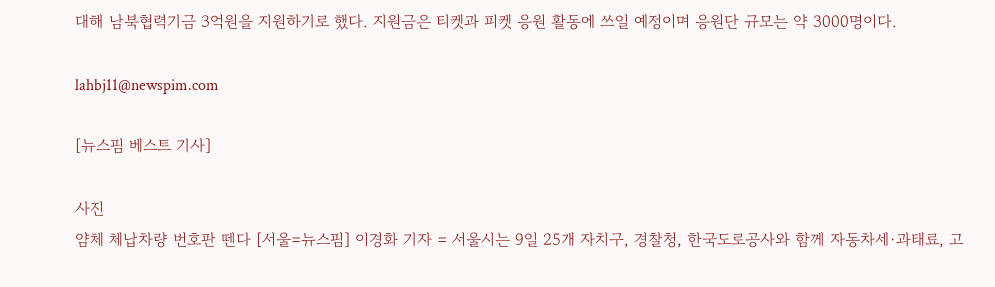대해 남북협력기금 3억원을 지원하기로 했다. 지원금은 티켓과 피켓 응원 활동에 쓰일 예정이며 응원단 규모는 약 3000명이다.

lahbj11@newspim.com

[뉴스핌 베스트 기사]

사진
얌체 체납차량 번호판 뗀다 [서울=뉴스핌] 이경화 기자 = 서울시는 9일 25개 자치구, 경찰청, 한국도로공사와 함께 자동차세·과태료, 고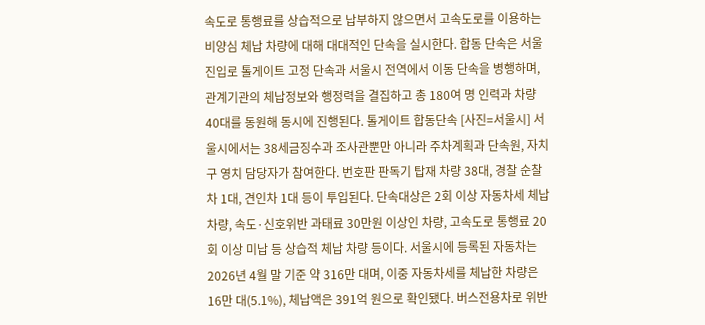속도로 통행료를 상습적으로 납부하지 않으면서 고속도로를 이용하는 비양심 체납 차량에 대해 대대적인 단속을 실시한다. 합동 단속은 서울 진입로 톨게이트 고정 단속과 서울시 전역에서 이동 단속을 병행하며, 관계기관의 체납정보와 행정력을 결집하고 총 180여 명 인력과 차량 40대를 동원해 동시에 진행된다. 톨게이트 합동단속 [사진=서울시] 서울시에서는 38세금징수과 조사관뿐만 아니라 주차계획과 단속원, 자치구 영치 담당자가 참여한다. 번호판 판독기 탑재 차량 38대, 경찰 순찰차 1대, 견인차 1대 등이 투입된다. 단속대상은 2회 이상 자동차세 체납 차량, 속도·신호위반 과태료 30만원 이상인 차량, 고속도로 통행료 20회 이상 미납 등 상습적 체납 차량 등이다. 서울시에 등록된 자동차는 2026년 4월 말 기준 약 316만 대며, 이중 자동차세를 체납한 차량은 16만 대(5.1%), 체납액은 391억 원으로 확인됐다. 버스전용차로 위반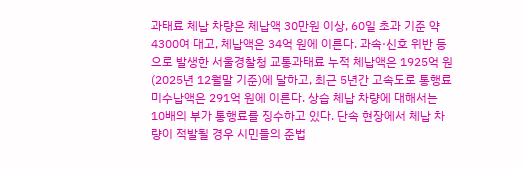과태료 체납 차량은 체납액 30만원 이상, 60일 초과 기준 약 4300여 대고, 체납액은 34억 원에 이른다. 과속·신호 위반 등으로 발생한 서울경찰청 교통과태료 누적 체납액은 1925억 원(2025년 12월말 기준)에 달하고, 최근 5년간 고속도로 통행료 미수납액은 291억 원에 이른다. 상습 체납 차량에 대해서는 10배의 부가 통행료를 징수하고 있다. 단속 현장에서 체납 차량이 적발될 경우 시민들의 준법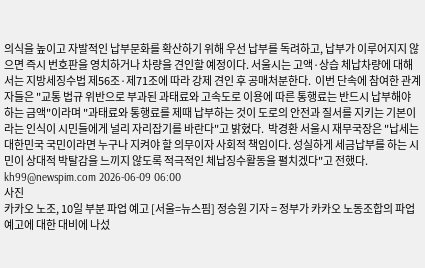의식을 높이고 자발적인 납부문화를 확산하기 위해 우선 납부를 독려하고, 납부가 이루어지지 않으면 즉시 번호판을 영치하거나 차량을 견인할 예정이다. 서울시는 고액·상습 체납차량에 대해서는 지방세징수법 제56조·제71조에 따라 강제 견인 후 공매처분한다.  이번 단속에 참여한 관계자들은 "교통 법규 위반으로 부과된 과태료와 고속도로 이용에 따른 통행료는 반드시 납부해야 하는 금액"이라며 "과태료와 통행료를 제때 납부하는 것이 도로의 안전과 질서를 지키는 기본이라는 인식이 시민들에게 널리 자리잡기를 바란다"고 밝혔다.  박경환 서울시 재무국장은 "납세는 대한민국 국민이라면 누구나 지켜야 할 의무이자 사회적 책임이다. 성실하게 세금납부를 하는 시민이 상대적 박탈감을 느끼지 않도록 적극적인 체납징수활동을 펼치겠다"고 전했다.  kh99@newspim.com 2026-06-09 06:00
사진
카카오 노조, 10일 부분 파업 예고 [서울=뉴스핌] 정승원 기자 = 정부가 카카오 노동조합의 파업 예고에 대한 대비에 나섰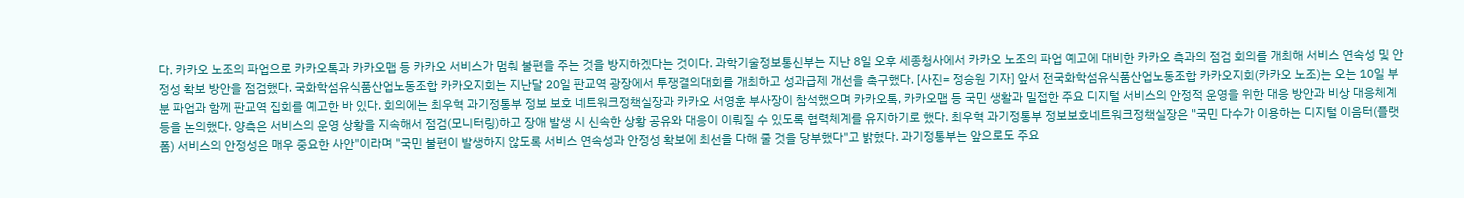다. 카카오 노조의 파업으로 카카오톡과 카카오맵 등 카카오 서비스가 멈춰 불편을 주는 것을 방지하겠다는 것이다. 과학기술정보통신부는 지난 8일 오후 세종청사에서 카카오 노조의 파업 예고에 대비한 카카오 측과의 점검 회의를 개최해 서비스 연속성 및 안정성 확보 방안을 점검했다. 국화학섬유식품산업노동조합 카카오지회는 지난달 20일 판교역 광장에서 투쟁결의대회를 개최하고 성과급제 개선을 촉구했다. [사진= 정승원 기자] 앞서 전국화학섬유식품산업노동조합 카카오지회(카카오 노조)는 오는 10일 부분 파업과 함께 판교역 집회를 예고한 바 있다. 회의에는 최우혁 과기정통부 정보 보호 네트워크정책실장과 카카오 서영훈 부사장이 참석했으며 카카오톡, 카카오맵 등 국민 생활과 밀접한 주요 디지털 서비스의 안정적 운영을 위한 대응 방안과 비상 대응체계 등을 논의했다. 양측은 서비스의 운영 상황을 지속해서 점검(모니터링)하고 장애 발생 시 신속한 상황 공유와 대응이 이뤄질 수 있도록 협력체계를 유지하기로 했다. 최우혁 과기정통부 정보보호네트워크정책실장은 "국민 다수가 이용하는 디지털 이음터(플랫폼) 서비스의 안정성은 매우 중요한 사안"이라며 "국민 불편이 발생하지 않도록 서비스 연속성과 안정성 확보에 최선을 다해 줄 것을 당부했다"고 밝혔다. 과기정통부는 앞으로도 주요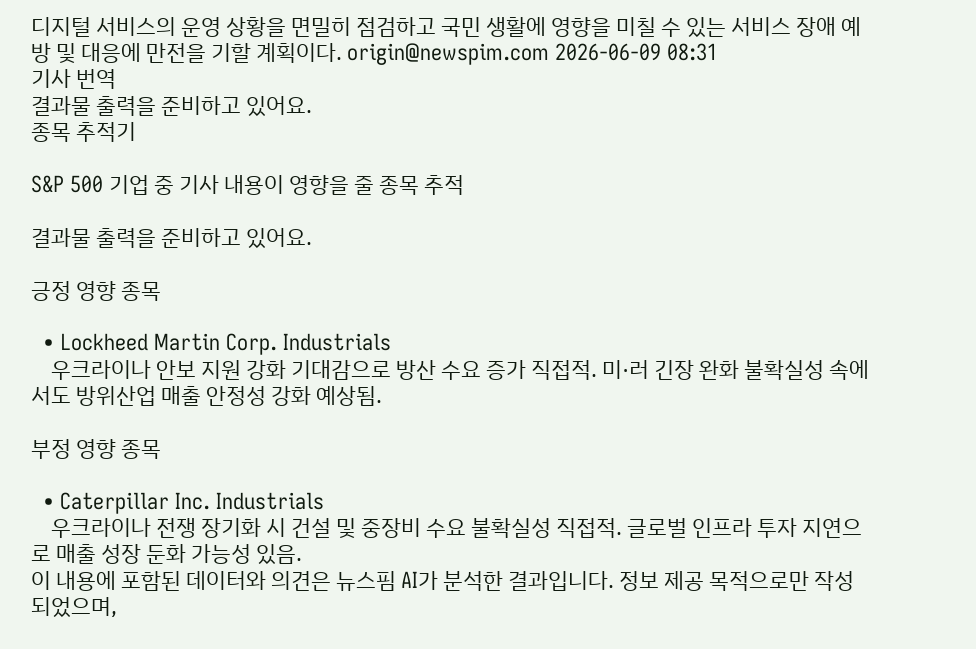디지털 서비스의 운영 상황을 면밀히 점검하고 국민 생활에 영향을 미칠 수 있는 서비스 장애 예방 및 대응에 만전을 기할 계획이다. origin@newspim.com 2026-06-09 08:31
기사 번역
결과물 출력을 준비하고 있어요.
종목 추적기

S&P 500 기업 중 기사 내용이 영향을 줄 종목 추적

결과물 출력을 준비하고 있어요.

긍정 영향 종목

  • Lockheed Martin Corp. Industrials
    우크라이나 안보 지원 강화 기대감으로 방산 수요 증가 직접적. 미·러 긴장 완화 불확실성 속에서도 방위산업 매출 안정성 강화 예상됨.

부정 영향 종목

  • Caterpillar Inc. Industrials
    우크라이나 전쟁 장기화 시 건설 및 중장비 수요 불확실성 직접적. 글로벌 인프라 투자 지연으로 매출 성장 둔화 가능성 있음.
이 내용에 포함된 데이터와 의견은 뉴스핌 AI가 분석한 결과입니다. 정보 제공 목적으로만 작성되었으며,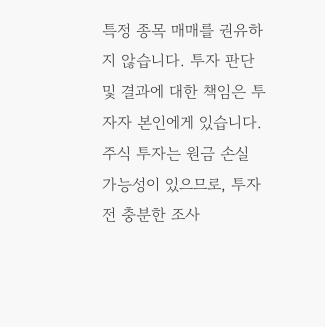특정 종목 매매를 권유하지 않습니다. 투자 판단 및 결과에 대한 책임은 투자자 본인에게 있습니다. 주식 투자는 원금 손실 가능성이 있으므로, 투자 전 충분한 조사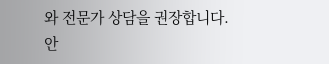와 전문가 상담을 권장합니다.
안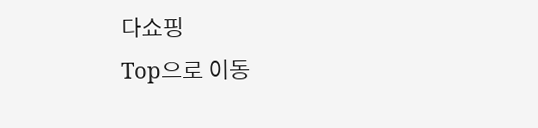다쇼핑
Top으로 이동